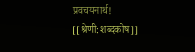प्रवचयनार्थ!
[[श्रेणी:शब्दकोष]]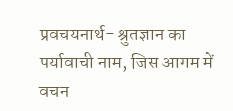प्रवचयनार्थ- श्रुतज्ञान का पर्यावाची नाम, जिस आगम में वचन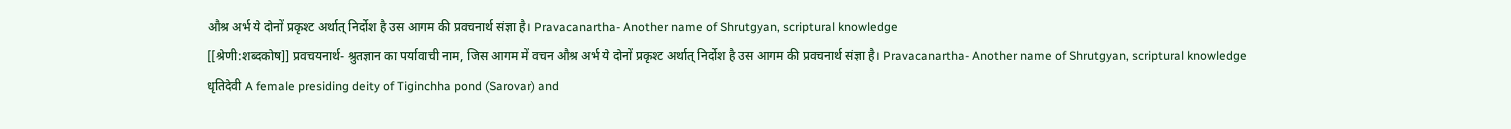औश्र अर्भ ये दोनों प्रकृश्ट अर्थात् निर्दोश है उस आगम की प्रवचनार्थ संज्ञा है। Pravacanartha- Another name of Shrutgyan, scriptural knowledge
[[श्रेणी:शब्दकोष]] प्रवचयनार्थ- श्रुतज्ञान का पर्यावाची नाम, जिस आगम में वचन औश्र अर्भ ये दोनों प्रकृश्ट अर्थात् निर्दोश है उस आगम की प्रवचनार्थ संज्ञा है। Pravacanartha- Another name of Shrutgyan, scriptural knowledge
धृतिदेवी A female presiding deity of Tiginchha pond (Sarovar) and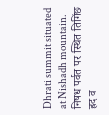Dhrati summit situated at Nishadh mountain. निषध पर्वत पर स्थित तिगिंछ ह्रद व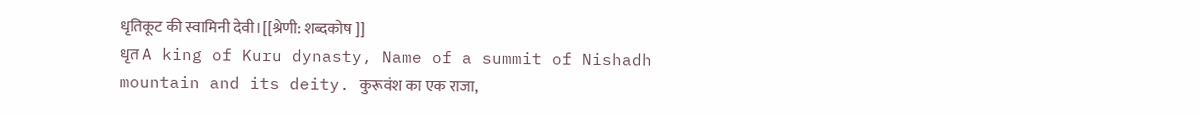धृतिकूट की स्वामिनी देवी।[[श्रेणी: शब्दकोष ]]
धृत A king of Kuru dynasty, Name of a summit of Nishadh mountain and its deity. कुरूवंश का एक राजा,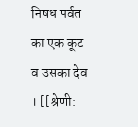निषध पर्वत का एक कूट व उसका देव । [[श्रेणी: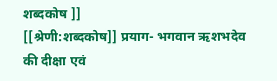शब्दकोष ]]
[[श्रेणी:शब्दकोष]] प्रयाग- भगवान ऋशभदेव की दीक्षा एवं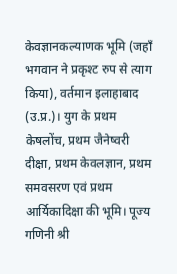केवज्ञानकल्याणक भूमि (जहाँ भगवान ने प्रकृश्ट रुप से त्याग किया), वर्तमान इलाहाबाद (उ.प्र.)। युग के प्रथम केषलोंच, प्रथम जैनेष्वरी दीक्षा, प्रथम केवलज्ञान, प्रथम समवसरण एवं प्रथम आर्यिकादिक्षा की भूमि। पूज्य गणिनी श्री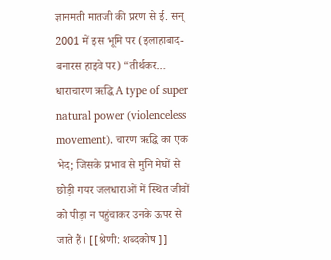ज्ञानमती मातजी की प्ररण से ई. सन् 2001 में इस भूमि पर (इलाहाबाद-बनारस हाइवे पर) “तीर्थकर…
धाराचारण ऋद्धि A type of super natural power (violenceless movement). चारण ऋद्धि का एक भेद; जिसके प्रभाव से मुनि मेघों से छोड़ी गयर जलधाराओं में स्थित जीवों को पीड़ा न पहुंचाकर उनके ऊपर से जाते हैं। [[श्रेणी: शब्दकोष ]]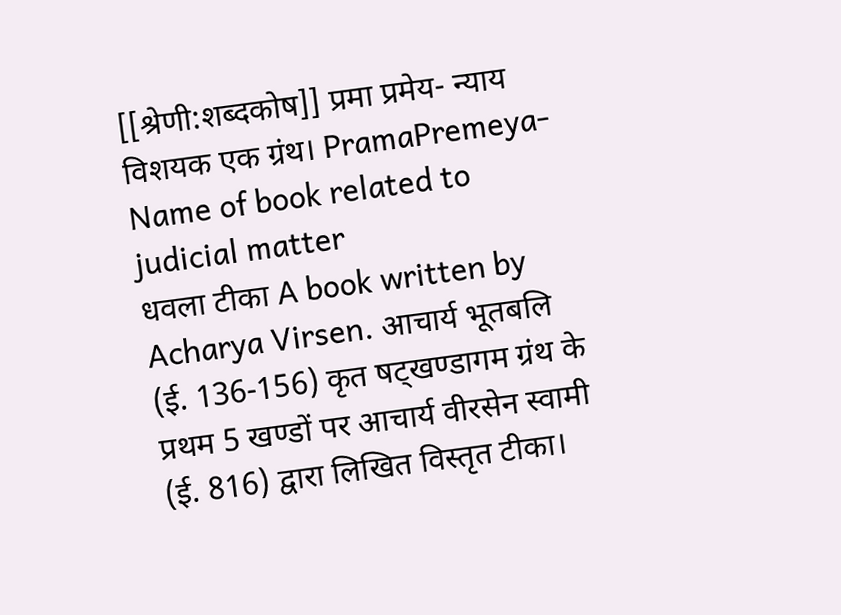[[श्रेणी:शब्दकोष]] प्रमा प्रमेय- न्याय विशयक एक ग्रंथ। PramaPremeya- Name of book related to judicial matter
धवला टीका A book written by Acharya Virsen. आचार्य भूतबलि (ई. 136-156) कृत षट्खण्डागम ग्रंथ के प्रथम 5 खण्डों पर आचार्य वीरसेन स्वामी (ई. 816) द्वारा लिखित विस्तृत टीका।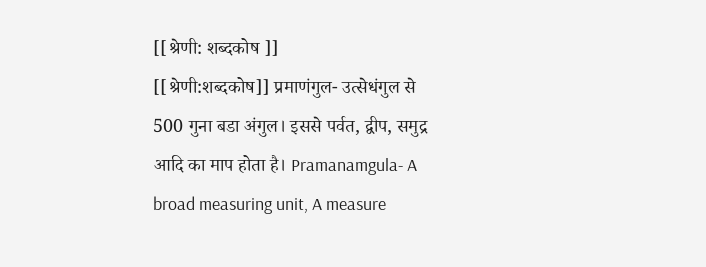[[श्रेणी: शब्दकोष ]]
[[श्रेणी:शब्दकोष]] प्रमाणंगुल- उत्सेधंगुल से 500 गुना बडा अंगुल। इससे पर्वत, द्वीप, समुद्र आदि का माप होता है। Pramanamgula- A broad measuring unit, A measure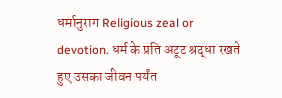धर्मानुराग Religious zeal or devotion. धर्म के प्रति अटूट श्रद्धा रखते हुए उसका जीवन पर्यंत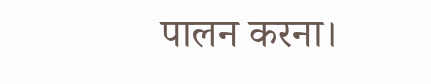पालन करना।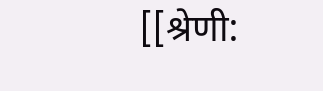[[श्रेणी: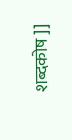शब्दकोष ]]